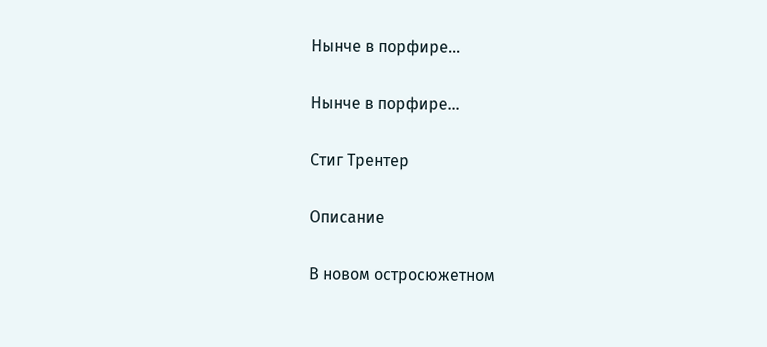Нынче в порфире…

Нынче в порфире…

Стиг Трентер

Описание

В новом остросюжетном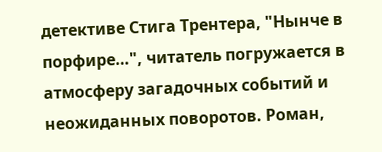детективе Стига Трентера, "Нынче в порфире…", читатель погружается в атмосферу загадочных событий и неожиданных поворотов. Роман,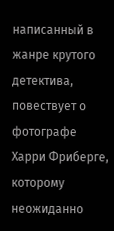написанный в жанре крутого детектива, повествует о фотографе Харри Фриберге, которому неожиданно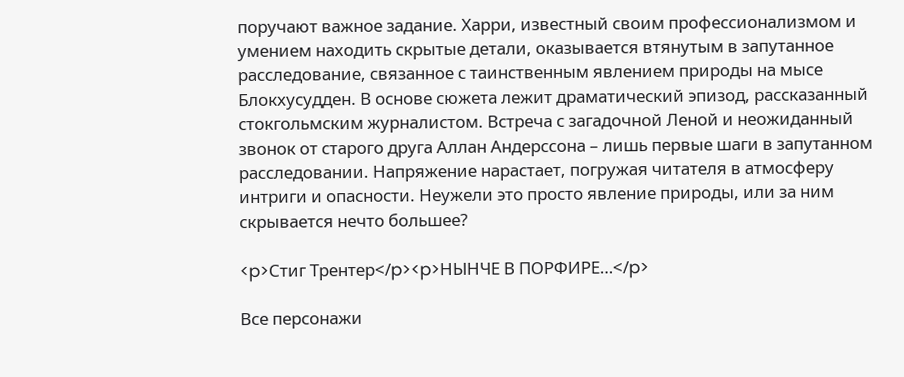поручают важное задание. Харри, известный своим профессионализмом и умением находить скрытые детали, оказывается втянутым в запутанное расследование, связанное с таинственным явлением природы на мысе Блокхусудден. В основе сюжета лежит драматический эпизод, рассказанный стокгольмским журналистом. Встреча с загадочной Леной и неожиданный звонок от старого друга Аллан Андерссона – лишь первые шаги в запутанном расследовании. Напряжение нарастает, погружая читателя в атмосферу интриги и опасности. Неужели это просто явление природы, или за ним скрывается нечто большее?

<p>Стиг Трентер</p><p>НЫНЧЕ В ПОРФИРЕ…</p>

Все персонажи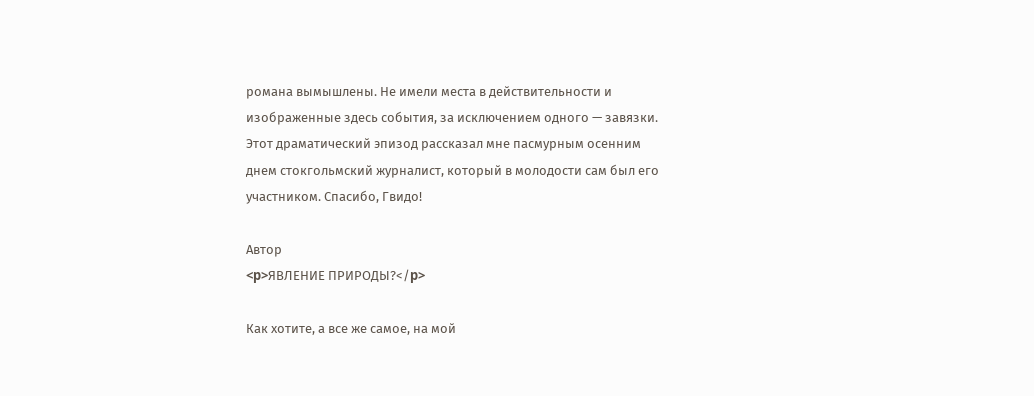романа вымышлены. Не имели места в действительности и изображенные здесь события, за исключением одного — завязки. Этот драматический эпизод рассказал мне пасмурным осенним днем стокгольмский журналист, который в молодости сам был его участником. Спасибо, Гвидо!

Автор
<p>ЯВЛЕНИЕ ПРИРОДЫ?</p>

Как хотите, а все же самое, на мой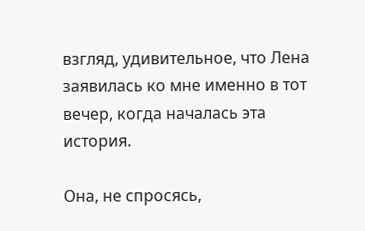взгляд, удивительное, что Лена заявилась ко мне именно в тот вечер, когда началась эта история.

Она, не спросясь,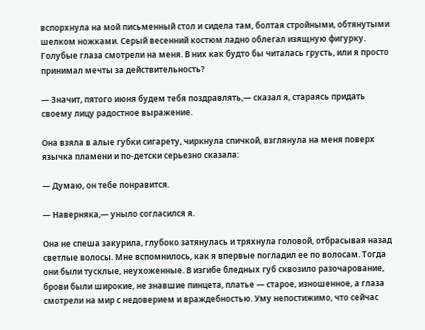вспорхнула на мой письменный стол и сидела там, болтая стройными, обтянутыми шелком ножками. Серый весенний костюм ладно облегал изящную фигурку. Голубые глаза смотрели на меня. В них как будто бы читалась грусть, или я просто принимал мечты за действительность?

— Значит, пятого июня будем тебя поздравлять,— сказал я, стараясь придать своему лицу радостное выражение.

Она взяла в алые губки сигарету, чиркнула спичкой, взглянула на меня поверх язычка пламени и по-детски серьезно сказала:

— Думаю, он тебе понравится.

— Наверняка,— уныло согласился я.

Она не спеша закурила, глубоко затянулась и тряхнула головой, отбрасывая назад светлые волосы. Мне вспомнилось, как я впервые погладил ее по волосам. Тогда они были тусклые, неухоженные. В изгибе бледных губ сквозило разочарование, брови были широкие, не знавшие пинцета, платье — старое, изношенное, а глаза смотрели на мир с недоверием и враждебностью. Уму непостижимо, что сейчас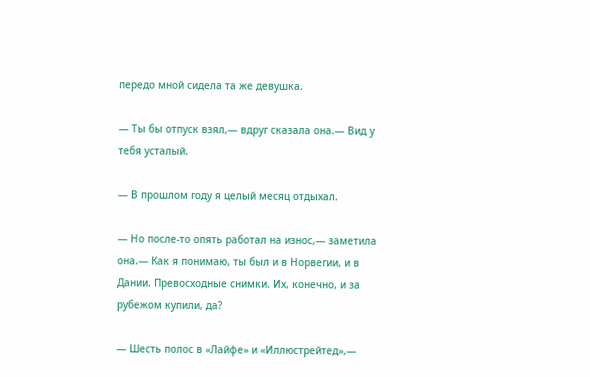передо мной сидела та же девушка.

— Ты бы отпуск взял,— вдруг сказала она.— Вид у тебя усталый.

— В прошлом году я целый месяц отдыхал.

— Но после-то опять работал на износ,— заметила она.— Как я понимаю, ты был и в Норвегии, и в Дании. Превосходные снимки. Их, конечно, и за рубежом купили, да?

— Шесть полос в «Лайфе» и «Иллюстрейтед»,—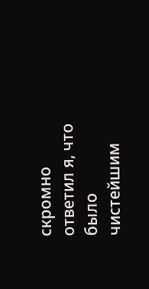скромно ответил я, что было чистейшим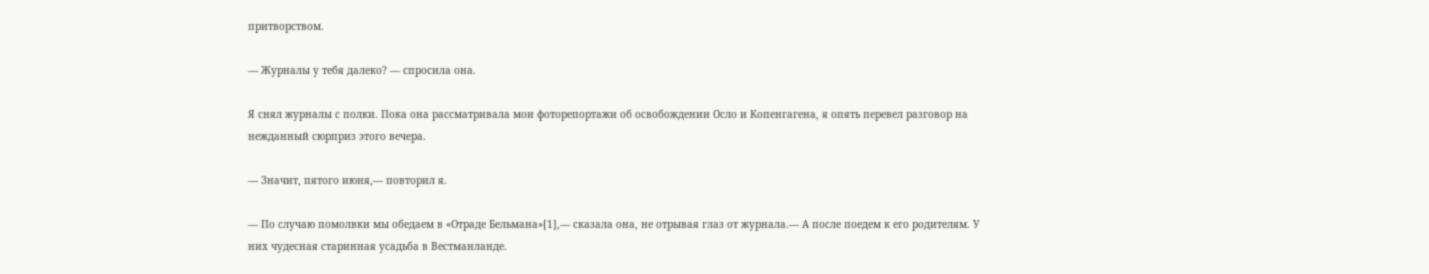притворством.

— Журналы у тебя далеко? — спросила она.

Я снял журналы с полки. Пока она рассматривала мои фоторепортажи об освобождении Осло и Копенгагена, я опять перевел разговор на нежданный сюрприз этого вечера.

— Значит, пятого июня,— повторил я.

— По случаю помолвки мы обедаем в «Отраде Бельмана»[1],— сказала она, не отрывая глаз от журнала.— А после поедем к его родителям. У них чудесная старинная усадьба в Вестманланде.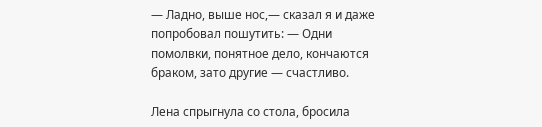— Ладно, выше нос,— сказал я и даже попробовал пошутить: — Одни помолвки, понятное дело, кончаются браком, зато другие — счастливо.

Лена спрыгнула со стола, бросила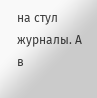на стул журналы. А в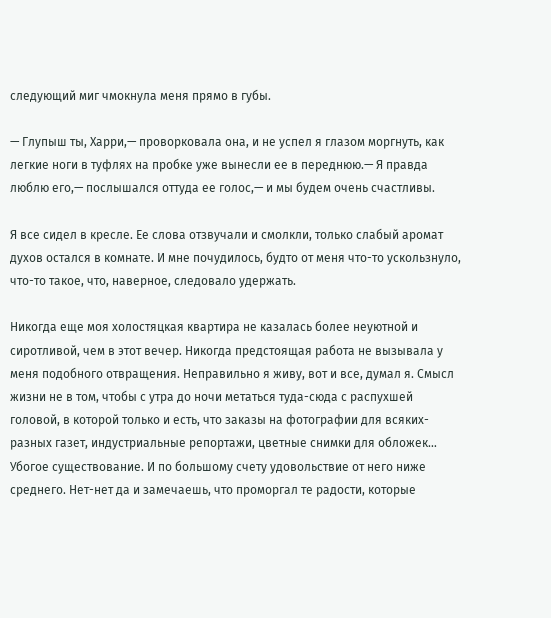следующий миг чмокнула меня прямо в губы.

— Глупыш ты, Харри,— проворковала она, и не успел я глазом моргнуть, как легкие ноги в туфлях на пробке уже вынесли ее в переднюю.— Я правда люблю его,— послышался оттуда ее голос,— и мы будем очень счастливы.

Я все сидел в кресле. Ее слова отзвучали и смолкли, только слабый аромат духов остался в комнате. И мне почудилось, будто от меня что-то ускользнуло, что-то такое, что, наверное, следовало удержать.

Никогда еще моя холостяцкая квартира не казалась более неуютной и сиротливой, чем в этот вечер. Никогда предстоящая работа не вызывала у меня подобного отвращения. Неправильно я живу, вот и все, думал я. Смысл жизни не в том, чтобы с утра до ночи метаться туда-сюда с распухшей головой, в которой только и есть, что заказы на фотографии для всяких-разных газет, индустриальные репортажи, цветные снимки для обложек… Убогое существование. И по большому счету удовольствие от него ниже среднего. Нет-нет да и замечаешь, что проморгал те радости, которые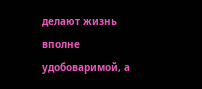делают жизнь вполне удобоваримой, а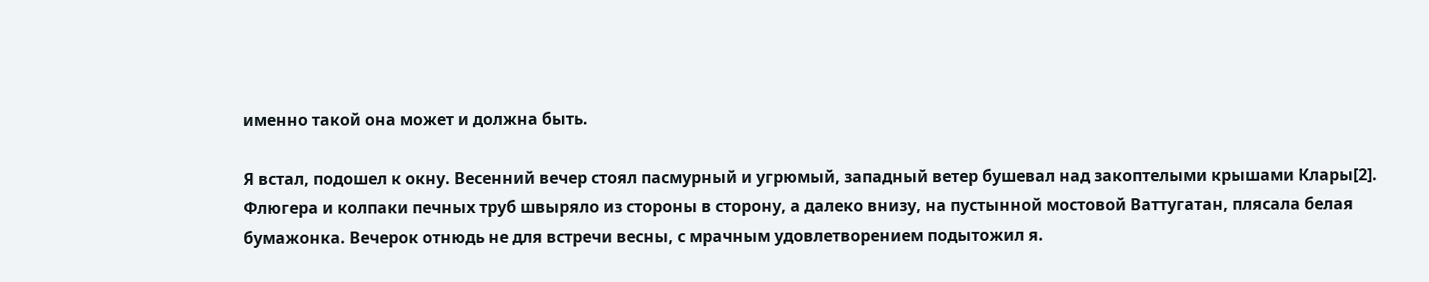именно такой она может и должна быть.

Я встал, подошел к окну. Весенний вечер стоял пасмурный и угрюмый, западный ветер бушевал над закоптелыми крышами Клары[2]. Флюгера и колпаки печных труб швыряло из стороны в сторону, а далеко внизу, на пустынной мостовой Ваттугатан, плясала белая бумажонка. Вечерок отнюдь не для встречи весны, с мрачным удовлетворением подытожил я.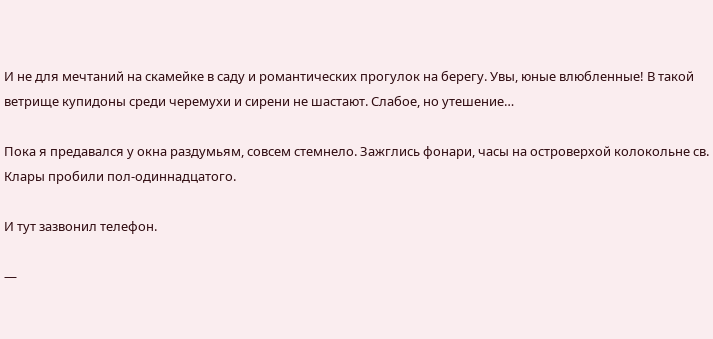И не для мечтаний на скамейке в саду и романтических прогулок на берегу. Увы, юные влюбленные! В такой ветрище купидоны среди черемухи и сирени не шастают. Слабое, но утешение…

Пока я предавался у окна раздумьям, совсем стемнело. Зажглись фонари, часы на островерхой колокольне св. Клары пробили пол-одиннадцатого.

И тут зазвонил телефон.

—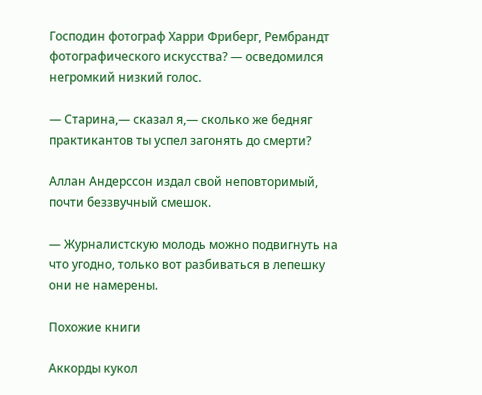Господин фотограф Харри Фриберг, Рембрандт фотографического искусства? — осведомился негромкий низкий голос.

— Старина,— сказал я,— сколько же бедняг практикантов ты успел загонять до смерти?

Аллан Андерссон издал свой неповторимый, почти беззвучный смешок.

— Журналистскую молодь можно подвигнуть на что угодно, только вот разбиваться в лепешку они не намерены.

Похожие книги

Аккорды кукол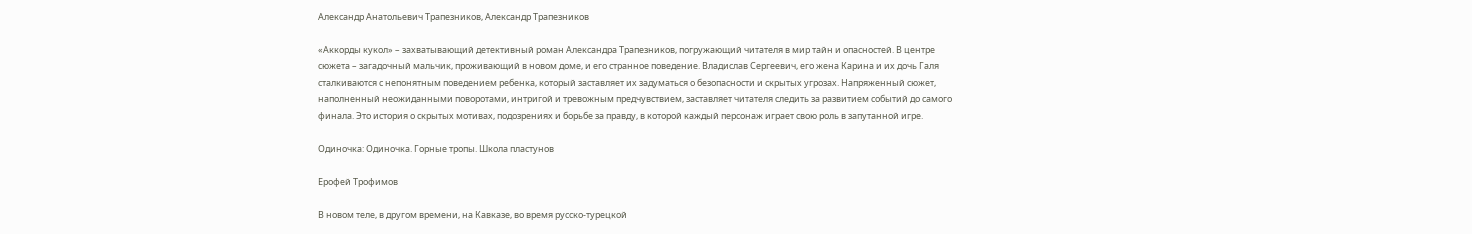Александр Анатольевич Трапезников, Александр Трапезников

«Аккорды кукол» – захватывающий детективный роман Александра Трапезников, погружающий читателя в мир тайн и опасностей. В центре сюжета – загадочный мальчик, проживающий в новом доме, и его странное поведение. Владислав Сергеевич, его жена Карина и их дочь Галя сталкиваются с непонятным поведением ребенка, который заставляет их задуматься о безопасности и скрытых угрозах. Напряженный сюжет, наполненный неожиданными поворотами, интригой и тревожным предчувствием, заставляет читателя следить за развитием событий до самого финала. Это история о скрытых мотивах, подозрениях и борьбе за правду, в которой каждый персонаж играет свою роль в запутанной игре.

Одиночка: Одиночка. Горные тропы. Школа пластунов

Ерофей Трофимов

В новом теле, в другом времени, на Кавказе, во время русско-турецкой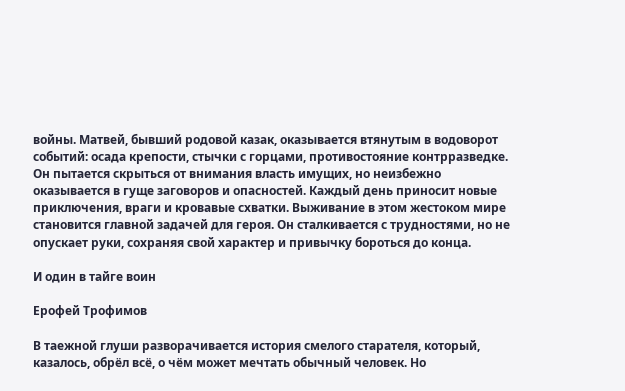войны. Матвей, бывший родовой казак, оказывается втянутым в водоворот событий: осада крепости, стычки с горцами, противостояние контрразведке. Он пытается скрыться от внимания власть имущих, но неизбежно оказывается в гуще заговоров и опасностей. Каждый день приносит новые приключения, враги и кровавые схватки. Выживание в этом жестоком мире становится главной задачей для героя. Он сталкивается с трудностями, но не опускает руки, сохраняя свой характер и привычку бороться до конца.

И один в тайге воин

Ерофей Трофимов

В таежной глуши разворачивается история смелого старателя, который, казалось, обрёл всё, о чём может мечтать обычный человек. Но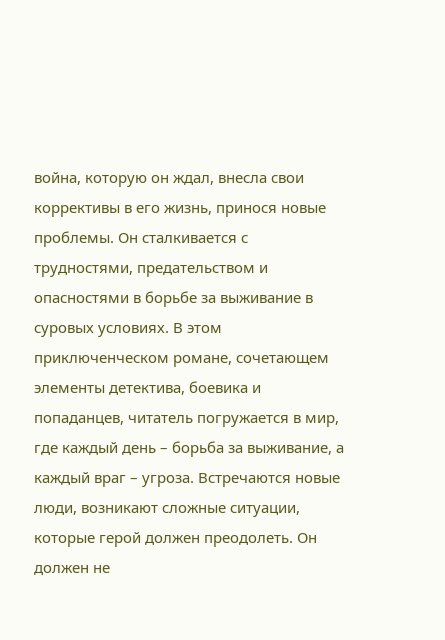война, которую он ждал, внесла свои коррективы в его жизнь, принося новые проблемы. Он сталкивается с трудностями, предательством и опасностями в борьбе за выживание в суровых условиях. В этом приключенческом романе, сочетающем элементы детектива, боевика и попаданцев, читатель погружается в мир, где каждый день – борьба за выживание, а каждый враг – угроза. Встречаются новые люди, возникают сложные ситуации, которые герой должен преодолеть. Он должен не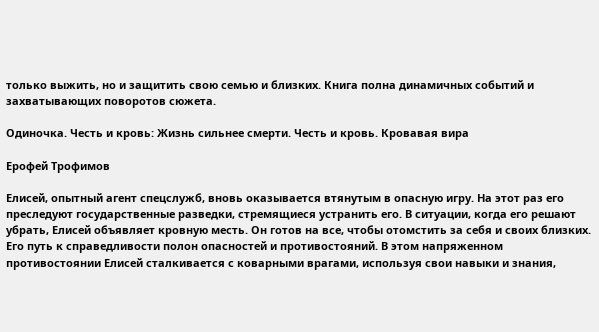только выжить, но и защитить свою семью и близких. Книга полна динамичных событий и захватывающих поворотов сюжета.

Одиночка. Честь и кровь: Жизнь сильнее смерти. Честь и кровь. Кровавая вира

Ерофей Трофимов

Елисей, опытный агент спецслужб, вновь оказывается втянутым в опасную игру. На этот раз его преследуют государственные разведки, стремящиеся устранить его. В ситуации, когда его решают убрать, Елисей объявляет кровную месть. Он готов на все, чтобы отомстить за себя и своих близких. Его путь к справедливости полон опасностей и противостояний. В этом напряженном противостоянии Елисей сталкивается с коварными врагами, используя свои навыки и знания,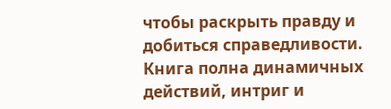чтобы раскрыть правду и добиться справедливости. Книга полна динамичных действий, интриг и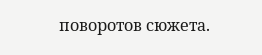поворотов сюжета.